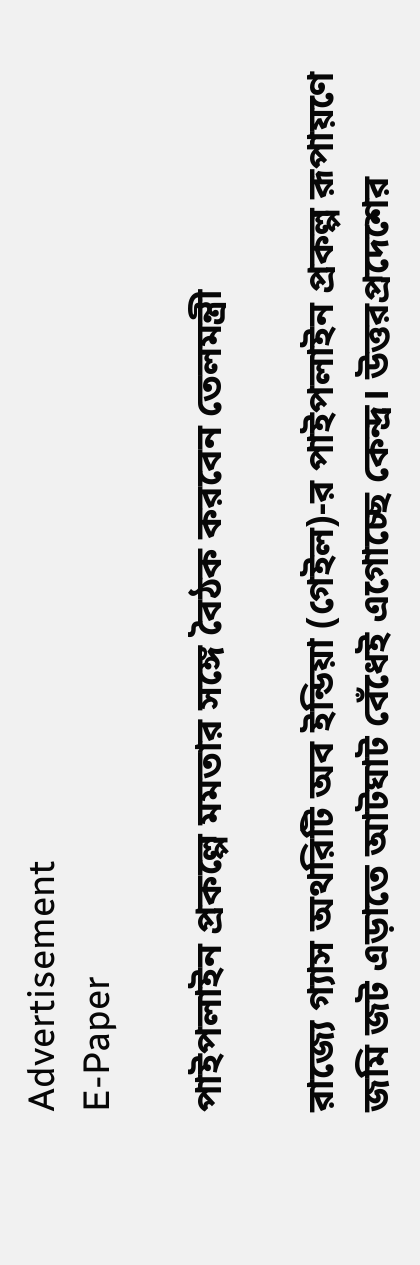Advertisement
E-Paper

পাইপলাইন প্রকল্পে মমতার সঙ্গে বৈঠক করবেন তেলমন্ত্রী

রাজ্যে গ্যাস অথরিটি অব ইন্ডিয়া (গেইল)-র পাইপলাইন প্রকল্প রূপায়ণে জমি জট এড়াতে আটঘাট বেঁধেই এগোচ্ছে কেন্দ্র। উত্তরপ্রদেশের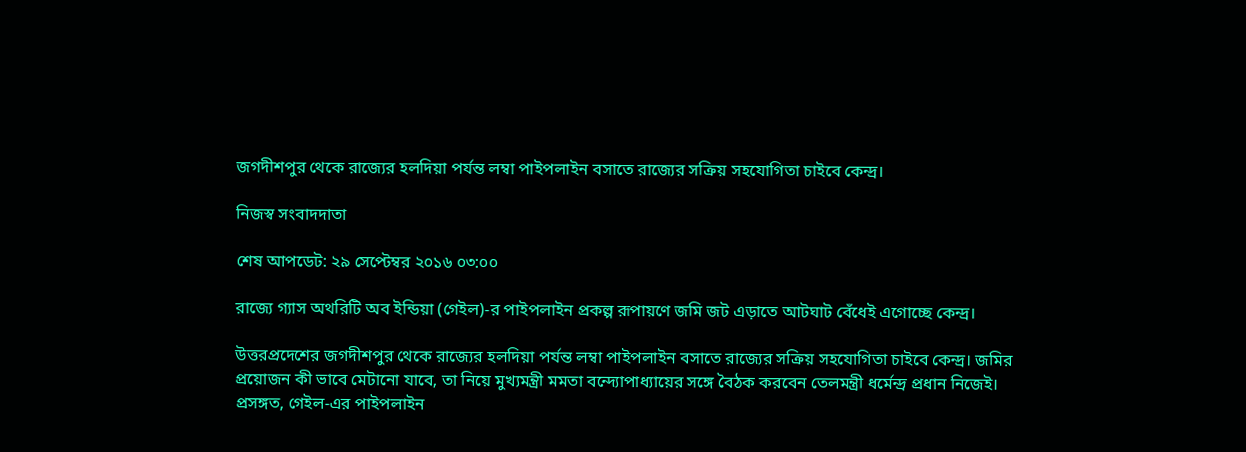জগদীশপুর থেকে রাজ্যের হলদিয়া পর্যন্ত লম্বা পাইপলাইন বসাতে রাজ্যের সক্রিয় সহযোগিতা চাইবে কেন্দ্র।

নিজস্ব সংবাদদাতা

শেষ আপডেট: ২৯ সেপ্টেম্বর ২০১৬ ০৩:০০

রাজ্যে গ্যাস অথরিটি অব ইন্ডিয়া (গেইল)-র পাইপলাইন প্রকল্প রূপায়ণে জমি জট এড়াতে আটঘাট বেঁধেই এগোচ্ছে কেন্দ্র।

উত্তরপ্রদেশের জগদীশপুর থেকে রাজ্যের হলদিয়া পর্যন্ত লম্বা পাইপলাইন বসাতে রাজ্যের সক্রিয় সহযোগিতা চাইবে কেন্দ্র। জমির প্রয়োজন কী ভাবে মেটানো যাবে, তা নিয়ে মুখ্যমন্ত্রী মমতা বন্দ্যোপাধ্যায়ের সঙ্গে বৈঠক করবেন তেলমন্ত্রী ধর্মেন্দ্র প্রধান নিজেই। প্রসঙ্গত, গেইল-এর পাইপলাইন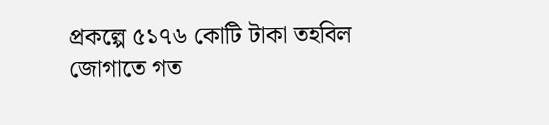প্রকল্পে ৫১৭৬ কোটি টাকা তহবিল জোগাতে গত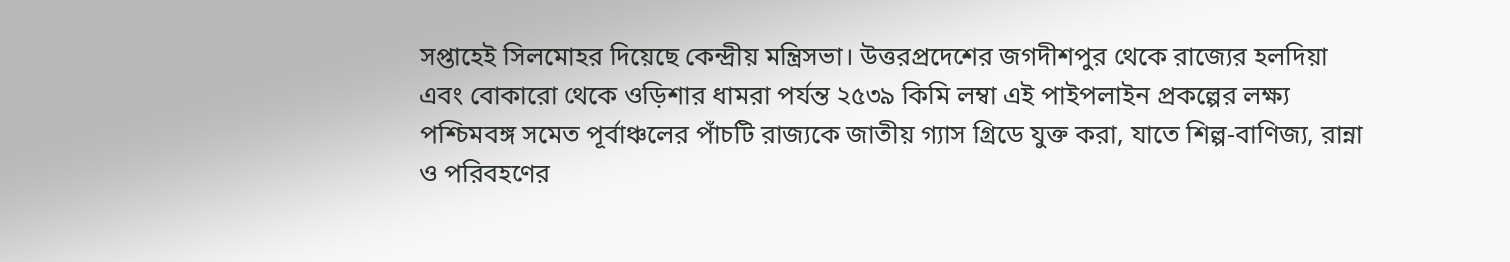সপ্তাহেই সিলমোহর দিয়েছে কেন্দ্রীয় মন্ত্রিসভা। উত্তরপ্রদেশের জগদীশপুর থেকে রাজ্যের হলদিয়া এবং বোকারো থেকে ওড়িশার ধামরা পর্যন্ত ২৫৩৯ কিমি লম্বা এই পাইপলাইন প্রকল্পের লক্ষ্য পশ্চিমবঙ্গ সমেত পূর্বাঞ্চলের পাঁচটি রাজ্যকে জাতীয় গ্যাস গ্রিডে যুক্ত করা, যাতে শিল্প-বাণিজ্য, রান্না ও পরিবহণের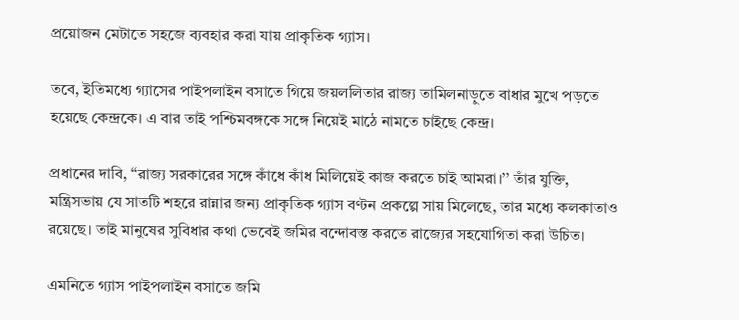প্রয়োজন মেটাতে সহজে ব্যবহার করা যায় প্রাকৃতিক গ্যাস।

তবে, ইতিমধ্যে গ্যাসের পাইপলাইন বসাতে গিয়ে জয়ললিতার রাজ্য তামিলনাড়ুতে বাধার মুখে পড়তে হয়েছে কেন্দ্রকে। এ বার তাই পশ্চিমবঙ্গকে সঙ্গে নিয়েই মাঠে নামতে চাইছে কেন্দ্র।

প্রধানের দাবি, ‘‘রাজ্য সরকারের সঙ্গে কাঁধে কাঁধ মিলিয়েই কাজ করতে চাই আমরা।’’ তাঁর যুক্তি, মন্ত্রিসভায় যে সাতটি শহরে রান্নার জন্য প্রাকৃতিক গ্যাস বণ্টন প্রকল্পে সায় মিলেছে, তার মধ্যে কলকাতাও রয়েছে। তাই মানুষের সুবিধার কথা ভেবেই জমির বন্দোবস্ত করতে রাজ্যের সহযোগিতা করা উচিত।

এমনিতে গ্যাস পাইপলাইন বসাতে জমি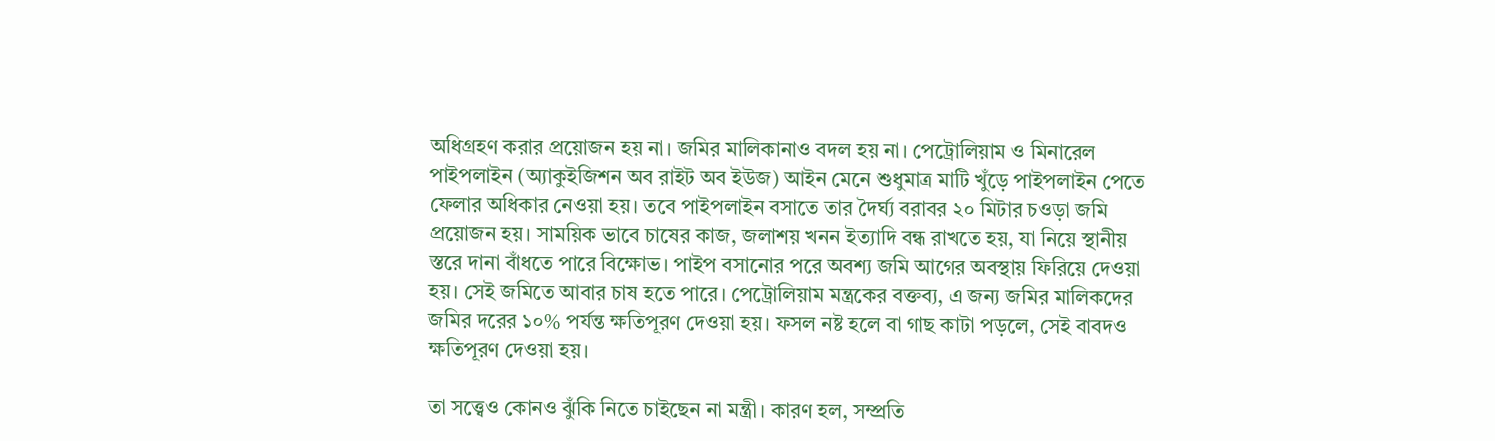অধিগ্রহণ করার প্রয়োজন হয় না। জমির মালিকানাও বদল হয় না। পেট্রোলিয়াম ও মিনারেল পাইপলাইন (অ্যাকুইজিশন অব রাইট অব ইউজ) আইন মেনে শুধুমাত্র মাটি খুঁড়ে পাইপলাইন পেতে ফেলার অধিকার নেওয়া হয়। তবে পাইপলাইন বসাতে তার দৈর্ঘ্য বরাবর ২০ মিটার চওড়া জমি প্রয়োজন হয়। সাময়িক ভাবে চাষের কাজ, জলাশয় খনন ইত্যাদি বন্ধ রাখতে হয়, যা নিয়ে স্থানীয় স্তরে দানা বাঁধতে পারে বিক্ষোভ। পাইপ বসানোর পরে অবশ্য জমি আগের অবস্থায় ফিরিয়ে দেওয়া হয়। সেই জমিতে আবার চাষ হতে পারে। পেট্রোলিয়াম মন্ত্রকের বক্তব্য, এ জন্য জমির মালিকদের জমির দরের ১০% পর্যন্ত ক্ষতিপূরণ দেওয়া হয়। ফসল নষ্ট হলে বা গাছ কাটা পড়লে, সেই বাবদও ক্ষতিপূরণ দেওয়া হয়।

তা সত্ত্বেও কোনও ঝুঁকি নিতে চাইছেন না মন্ত্রী। কারণ হল, সম্প্রতি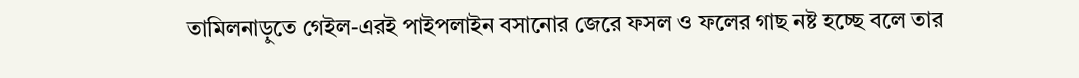তামিলনাড়ুতে গেইল-এরই পাইপলাইন বসানোর জেরে ফসল ও ফলের গাছ নষ্ট হচ্ছে বলে তার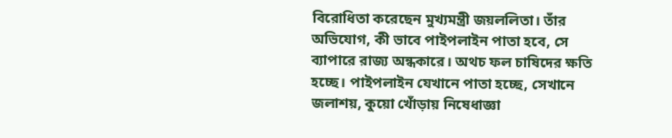বিরোধিতা করেছেন মুখ্যমন্ত্রী জয়ললিতা। তাঁর অভিযোগ, কী ভাবে পাইপলাইন পাতা হবে, সে ব্যাপারে রাজ্য অন্ধকারে। অথচ ফল চাষিদের ক্ষতি হচ্ছে। পাইপলাইন যেখানে পাতা হচ্ছে, সেখানে জলাশয়, কুয়ো খোঁড়ায় নিষেধাজ্ঞা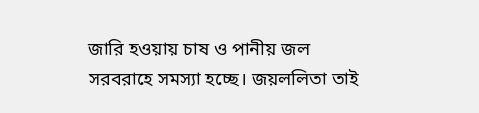জারি হওয়ায় চাষ ও পানীয় জল সরবরাহে সমস্যা হচ্ছে। জয়ললিতা তাই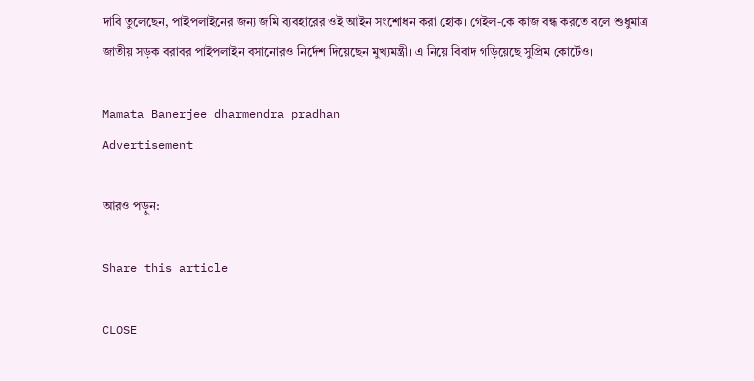দাবি তুলেছেন, পাইপলাইনের জন্য জমি ব্যবহারের ওই আইন সংশোধন করা হোক। গেইল-কে কাজ বন্ধ করতে বলে শুধুমাত্র জাতীয় সড়ক বরাবর পাইপলাইন বসানোরও নির্দেশ দিয়েছেন মুখ্যমন্ত্রী। এ নিয়ে বিবাদ গড়িয়েছে সুপ্রিম কোর্টেও।

Mamata Banerjee dharmendra pradhan
Advertisement

আরও পড়ুন:

Share this article

CLOSE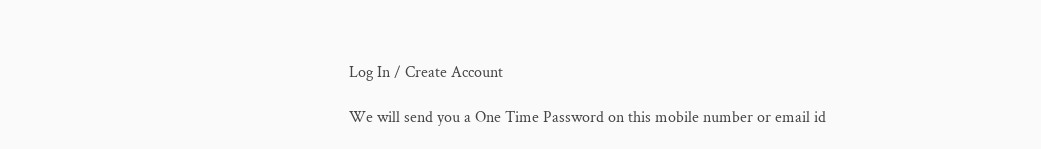Log In / Create Account

We will send you a One Time Password on this mobile number or email id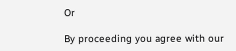Or

By proceeding you agree with our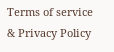Terms of service & Privacy Policy